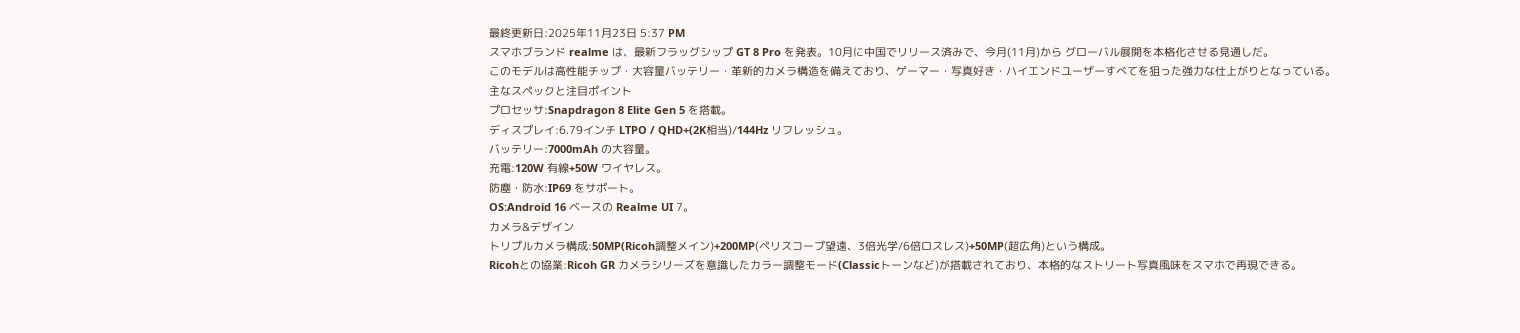最終更新日:2025年11月23日 5:37 PM
スマホブランド realme は、最新フラッグシップ GT 8 Pro を発表。10月に中国でリリース済みで、今月(11月)から グローバル展開を本格化させる見通しだ。
このモデルは高性能チップ・大容量バッテリー・革新的カメラ構造を備えており、ゲーマー・写真好き・ハイエンドユーザーすべてを狙った強力な仕上がりとなっている。
主なスペックと注目ポイント
プロセッサ:Snapdragon 8 Elite Gen 5 を搭載。
ディスプレイ:6.79インチ LTPO / QHD+(2K相当)/144Hz リフレッシュ。
バッテリー:7000mAh の大容量。
充電:120W 有線+50W ワイヤレス。
防塵・防水:IP69 をサポート。
OS:Android 16 ベースの Realme UI 7。
カメラ&デザイン
トリプルカメラ構成:50MP(Ricoh調整メイン)+200MP(ペリスコープ望遠、3倍光学/6倍ロスレス)+50MP(超広角)という構成。
Ricohとの協業:Ricoh GR カメラシリーズを意識したカラー調整モード(Classicトーンなど)が搭載されており、本格的なストリート写真風味をスマホで再現できる。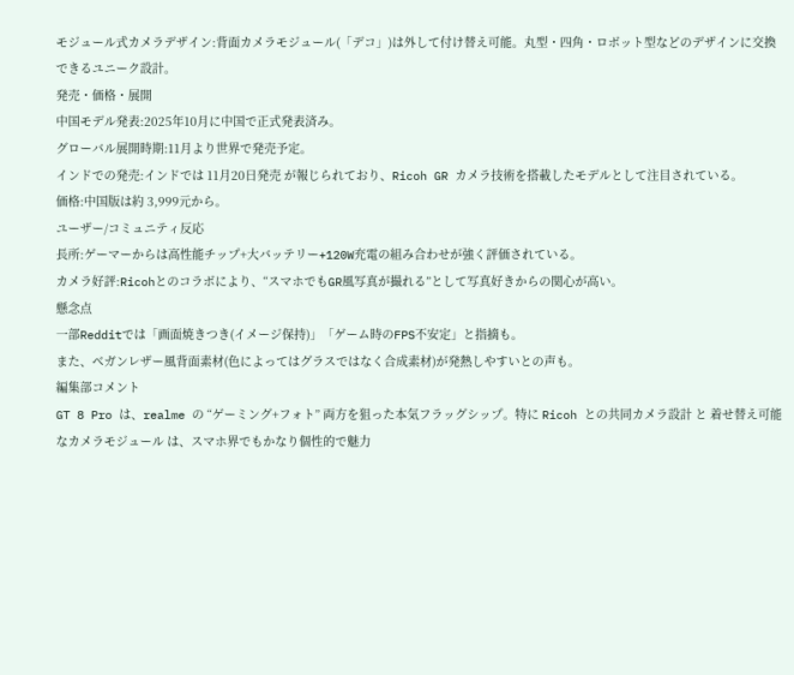モジュール式カメラデザイン:背面カメラモジュール(「デコ」)は外して付け替え可能。丸型・四角・ロボット型などのデザインに交換できるユニーク設計。
発売・価格・展開
中国モデル発表:2025年10月に中国で正式発表済み。
グローバル展開時期:11月より世界で発売予定。
インドでの発売:インドでは 11月20日発売 が報じられており、Ricoh GR カメラ技術を搭載したモデルとして注目されている。
価格:中国版は約 3,999元から。
ユーザー/コミュニティ反応
長所:ゲーマーからは高性能チップ+大バッテリー+120W充電の組み合わせが強く評価されている。
カメラ好評:Ricohとのコラボにより、“スマホでもGR風写真が撮れる”として写真好きからの関心が高い。
懸念点
一部Redditでは「画面焼きつき(イメージ保持)」「ゲーム時のFPS不安定」と指摘も。
また、ベガンレザー風背面素材(色によってはグラスではなく合成素材)が発熱しやすいとの声も。
編集部コメント
GT 8 Pro は、realme の “ゲーミング+フォト” 両方を狙った本気フラッグシップ。特に Ricoh との共同カメラ設計 と 着せ替え可能なカメラモジュール は、スマホ界でもかなり個性的で魅力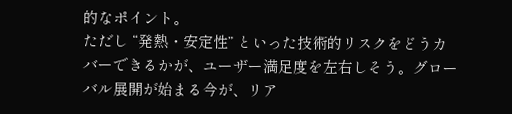的なポイント。
ただし “発熱・安定性” といった技術的リスクをどうカバーできるかが、ユーザー満足度を左右しそう。グローバル展開が始まる今が、リア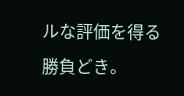ルな評価を得る勝負どき。